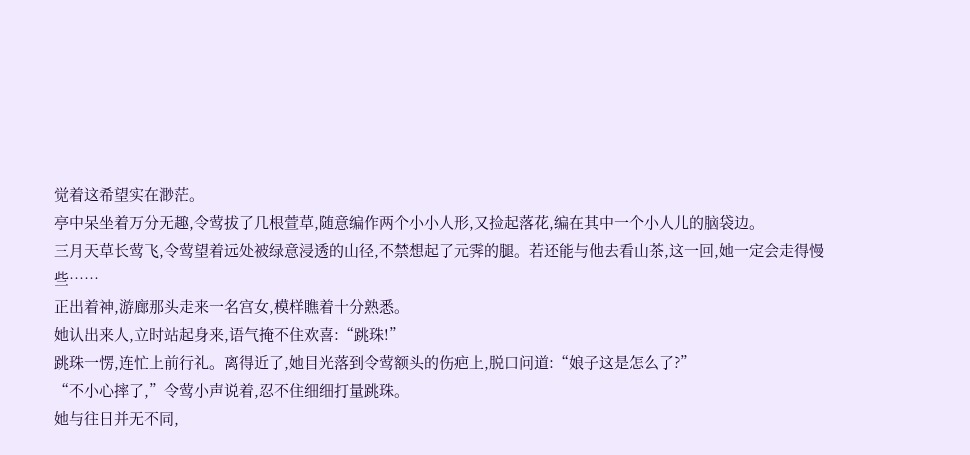觉着这希望实在渺茫。
亭中呆坐着万分无趣,令莺拔了几根萱草,随意编作两个小小人形,又捡起落花,编在其中一个小人儿的脑袋边。
三月天草长莺飞,令莺望着远处被绿意浸透的山径,不禁想起了元霁的腿。若还能与他去看山茶,这一回,她一定会走得慢些……
正出着神,游廊那头走来一名宫女,模样瞧着十分熟悉。
她认出来人,立时站起身来,语气掩不住欢喜:“跳珠!”
跳珠一愣,连忙上前行礼。离得近了,她目光落到令莺额头的伤疤上,脱口问道:“娘子这是怎么了?”
“不小心摔了,”令莺小声说着,忍不住细细打量跳珠。
她与往日并无不同,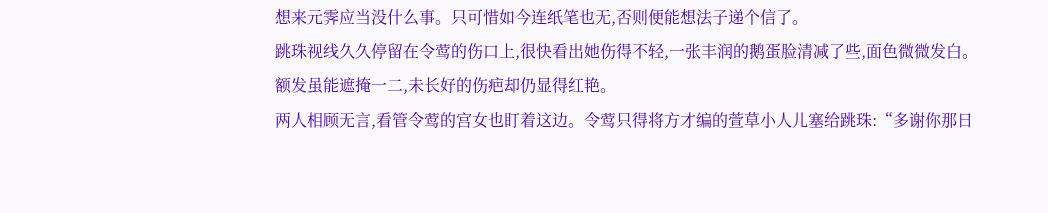想来元霁应当没什么事。只可惜如今连纸笔也无,否则便能想法子递个信了。
跳珠视线久久停留在令莺的伤口上,很快看出她伤得不轻,一张丰润的鹅蛋脸清减了些,面色微微发白。
额发虽能遮掩一二,未长好的伤疤却仍显得红艳。
两人相顾无言,看管令莺的宫女也盯着这边。令莺只得将方才编的萱草小人儿塞给跳珠:“多谢你那日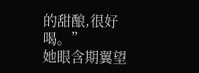的甜酿,很好喝。”
她眼含期翼望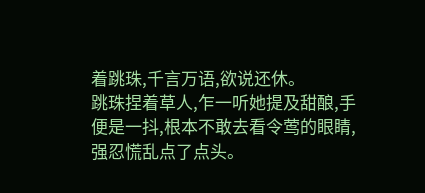着跳珠,千言万语,欲说还休。
跳珠捏着草人,乍一听她提及甜酿,手便是一抖,根本不敢去看令莺的眼睛,强忍慌乱点了点头。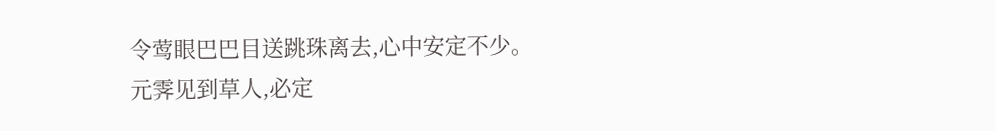令莺眼巴巴目送跳珠离去,心中安定不少。
元霁见到草人,必定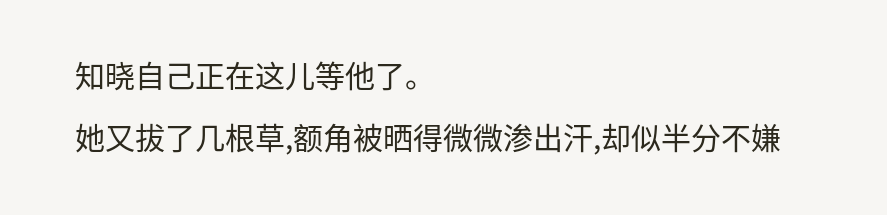知晓自己正在这儿等他了。
她又拔了几根草,额角被晒得微微渗出汗,却似半分不嫌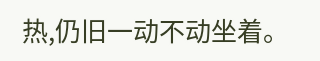热,仍旧一动不动坐着。